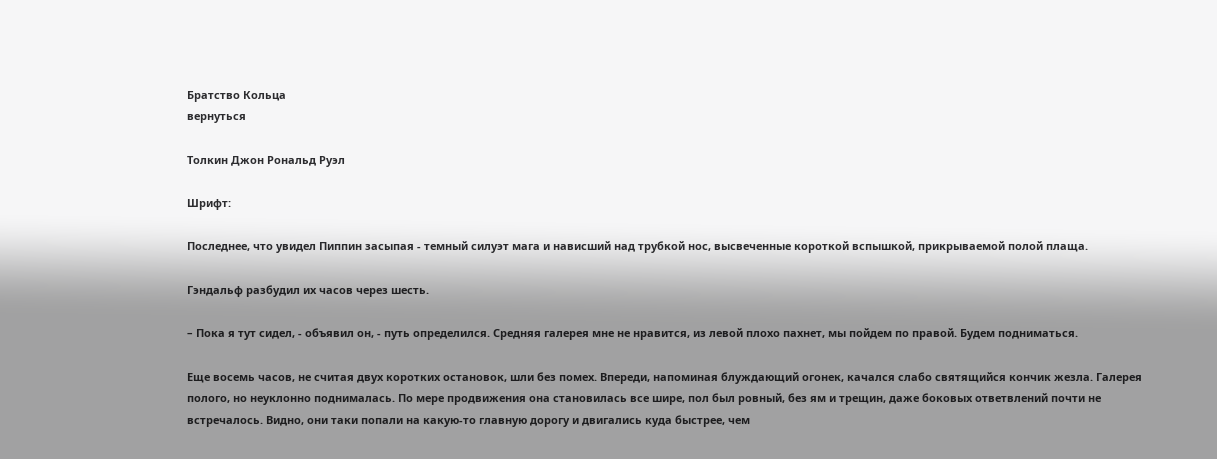Братство Кольца
вернуться

Толкин Джон Рональд Руэл

Шрифт:

Последнее, что увидел Пиппин засыпая - темный силуэт мага и нависший над трубкой нос, высвеченные короткой вспышкой, прикрываемой полой плаща.

Гэндальф разбудил их часов через шесть.

– Пока я тут сидел, - объявил он, - путь определился. Средняя галерея мне не нравится, из левой плохо пахнет, мы пойдем по правой. Будем подниматься.

Еще восемь часов, не считая двух коротких остановок, шли без помех. Впереди, напоминая блуждающий огонек, качался слабо святящийся кончик жезла. Галерея полого, но неуклонно поднималась. По мере продвижения она становилась все шире, пол был ровный, без ям и трещин, даже боковых ответвлений почти не встречалось. Видно, они таки попали на какую-то главную дорогу и двигались куда быстрее, чем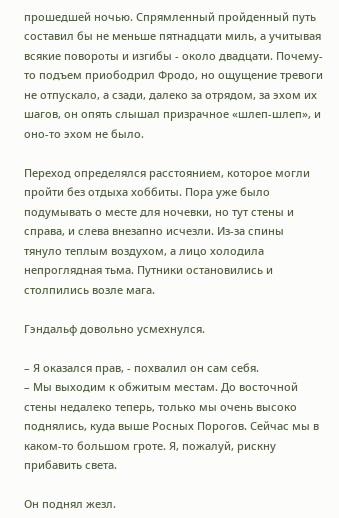прошедшей ночью. Спрямленный пройденный путь составил бы не меньше пятнадцати миль, а учитывая всякие повороты и изгибы - около двадцати. Почему-то подъем приободрил Фродо, но ощущение тревоги не отпускало, а сзади, далеко за отрядом, за эхом их шагов, он опять слышал призрачное «шлеп-шлеп», и оно-то эхом не было.

Переход определялся расстоянием, которое могли пройти без отдыха хоббиты. Пора уже было подумывать о месте для ночевки, но тут стены и справа, и слева внезапно исчезли. Из-за спины тянуло теплым воздухом, а лицо холодила непроглядная тьма. Путники остановились и столпились возле мага.

Гэндальф довольно усмехнулся.

– Я оказался прав, - похвалил он сам себя.
– Мы выходим к обжитым местам. До восточной стены недалеко теперь, только мы очень высоко поднялись, куда выше Росных Порогов. Сейчас мы в каком-то большом гроте. Я, пожалуй, рискну прибавить света.

Он поднял жезл.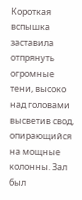Короткая вспышка заставила отпрянуть огромные тени, высоко над головами высветив свод, опирающийся на мощные колонны. Зал был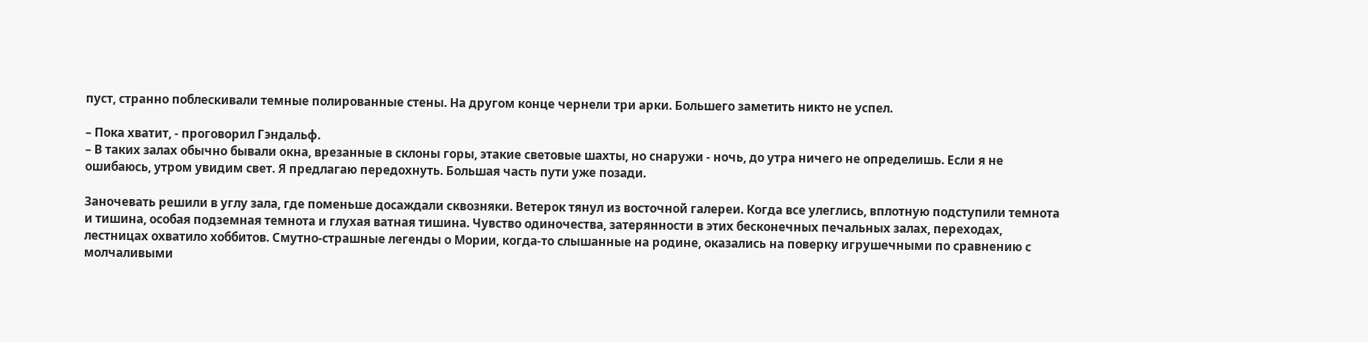пуст, странно поблескивали темные полированные стены. На другом конце чернели три арки. Большего заметить никто не успел.

– Пока хватит, - проговорил Гэндальф.
– В таких залах обычно бывали окна, врезанные в склоны горы, этакие световые шахты, но снаружи - ночь, до утра ничего не определишь. Если я не ошибаюсь, утром увидим свет. Я предлагаю передохнуть. Большая часть пути уже позади.

Заночевать решили в углу зала, где поменьше досаждали сквозняки. Ветерок тянул из восточной галереи. Когда все улеглись, вплотную подступили темнота и тишина, особая подземная темнота и глухая ватная тишина. Чувство одиночества, затерянности в этих бесконечных печальных залах, переходах, лестницах охватило хоббитов. Смутно-страшные легенды о Мории, когда-то слышанные на родине, оказались на поверку игрушечными по сравнению с молчаливыми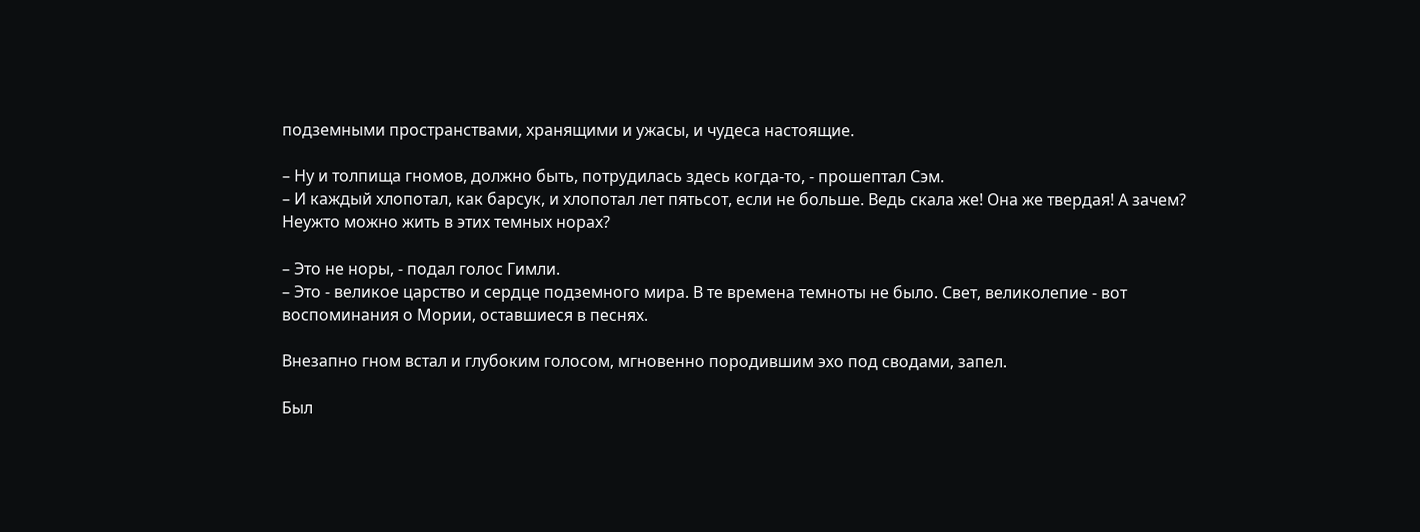подземными пространствами, хранящими и ужасы, и чудеса настоящие.

– Ну и толпища гномов, должно быть, потрудилась здесь когда-то, - прошептал Сэм.
– И каждый хлопотал, как барсук, и хлопотал лет пятьсот, если не больше. Ведь скала же! Она же твердая! А зачем? Неужто можно жить в этих темных норах?

– Это не норы, - подал голос Гимли.
– Это - великое царство и сердце подземного мира. В те времена темноты не было. Свет, великолепие - вот воспоминания о Мории, оставшиеся в песнях.

Внезапно гном встал и глубоким голосом, мгновенно породившим эхо под сводами, запел.

Был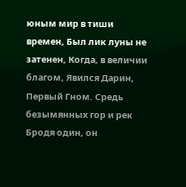юным мир в тиши времен, Был лик луны не затенен, Когда, в величии благом, Явился Дарин, Первый Гном. Средь безымянных гор и рек Бродя один, он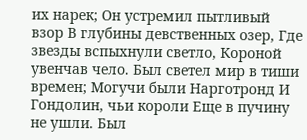их нарек; Он устремил пытливый взор В глубины девственных озер, Где звезды вспыхнули светло, Короной увенчав чело. Был светел мир в тиши времен; Могучи были Нарготронд И Гондолин, чьи короли Еще в пучину не ушли. Был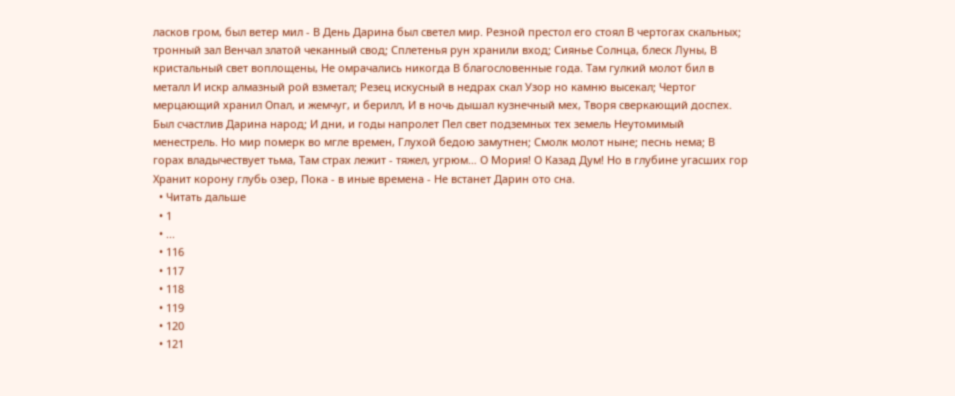ласков гром, был ветер мил - В День Дарина был светел мир. Резной престол его стоял В чертогах скальных; тронный зал Венчал златой чеканный свод; Сплетенья рун хранили вход; Сиянье Солнца, блеск Луны, В кристальный свет воплощены, Не омрачались никогда В благословенные года. Там гулкий молот бил в металл И искр алмазный рой взметал; Резец искусный в недрах скал Узор но камню высекал; Чертог мерцающий хранил Опал, и жемчуг, и берилл, И в ночь дышал кузнечный мех, Творя сверкающий доспех. Был счастлив Дарина народ; И дни, и годы напролет Пел свет подземных тех земель Неутомимый менестрель. Но мир померк во мгле времен, Глухой бедою замутнен; Смолк молот ныне; песнь нема; В горах владычествует тьма, Там страх лежит - тяжел, угрюм… О Мория! О Казад Дум! Но в глубине угасших гор Хранит корону глубь озер, Пока - в иные времена - Не встанет Дарин ото сна.
  • Читать дальше
  • 1
  • ...
  • 116
  • 117
  • 118
  • 119
  • 120
  • 121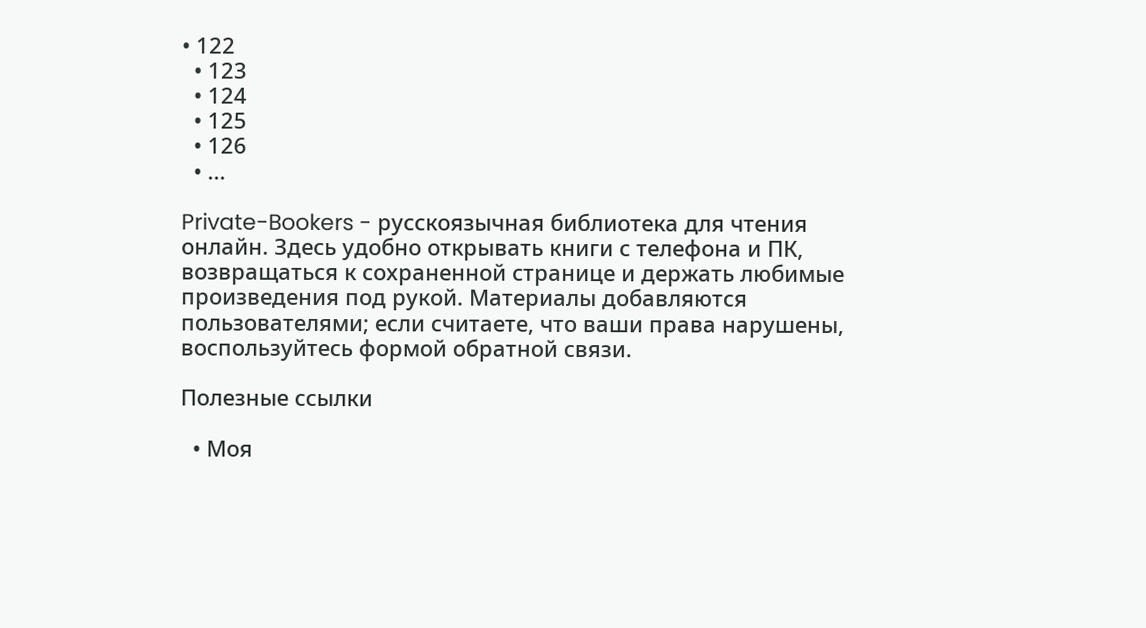• 122
  • 123
  • 124
  • 125
  • 126
  • ...

Private-Bookers - русскоязычная библиотека для чтения онлайн. Здесь удобно открывать книги с телефона и ПК, возвращаться к сохраненной странице и держать любимые произведения под рукой. Материалы добавляются пользователями; если считаете, что ваши права нарушены, воспользуйтесь формой обратной связи.

Полезные ссылки

  • Моя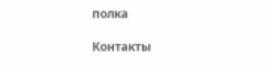полка

Контакты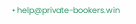• help@private-bookers.win